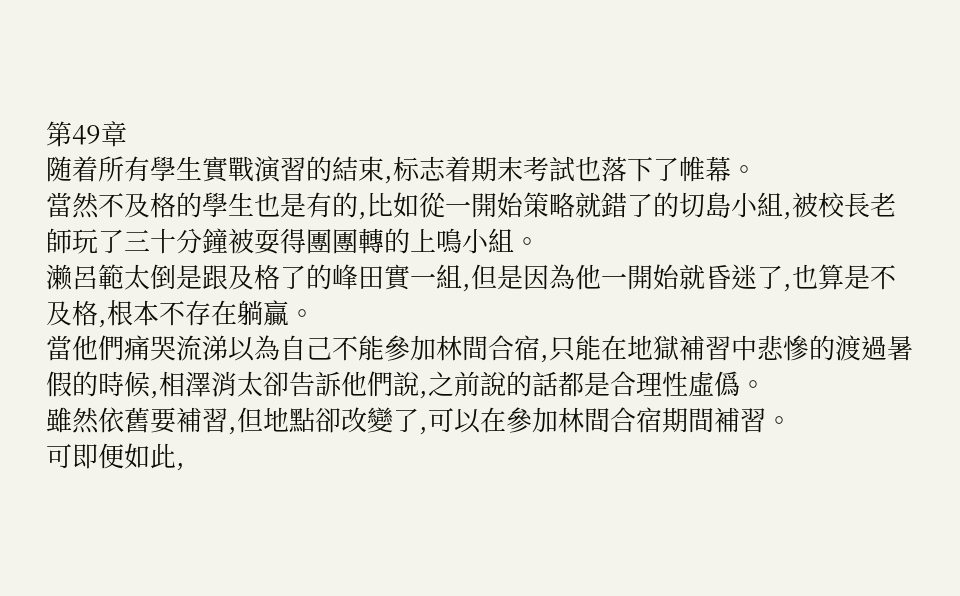第49章
随着所有學生實戰演習的結束,标志着期末考試也落下了帷幕。
當然不及格的學生也是有的,比如從一開始策略就錯了的切島小組,被校長老師玩了三十分鐘被耍得團團轉的上鳴小組。
濑呂範太倒是跟及格了的峰田實一組,但是因為他一開始就昏迷了,也算是不及格,根本不存在躺贏。
當他們痛哭流涕以為自己不能參加林間合宿,只能在地獄補習中悲慘的渡過暑假的時候,相澤消太卻告訴他們說,之前說的話都是合理性虛僞。
雖然依舊要補習,但地點卻改變了,可以在參加林間合宿期間補習。
可即便如此,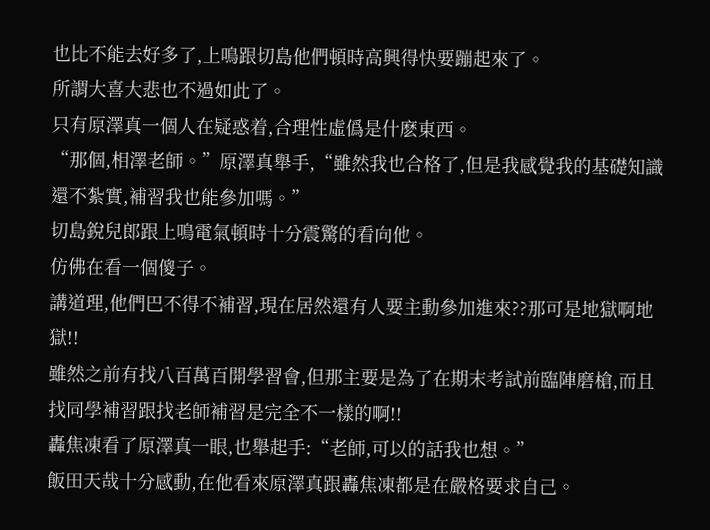也比不能去好多了,上鳴跟切島他們頓時高興得快要蹦起來了。
所謂大喜大悲也不過如此了。
只有原澤真一個人在疑惑着,合理性虛僞是什麽東西。
“那個,相澤老師。”原澤真舉手,“雖然我也合格了,但是我感覺我的基礎知識還不紮實,補習我也能參加嗎。”
切島銳兒郎跟上鳴電氣頓時十分震驚的看向他。
仿佛在看一個傻子。
講道理,他們巴不得不補習,現在居然還有人要主動參加進來??那可是地獄啊地獄!!
雖然之前有找八百萬百開學習會,但那主要是為了在期末考試前臨陣磨槍,而且找同學補習跟找老師補習是完全不一樣的啊!!
轟焦凍看了原澤真一眼,也舉起手:“老師,可以的話我也想。”
飯田天哉十分感動,在他看來原澤真跟轟焦凍都是在嚴格要求自己。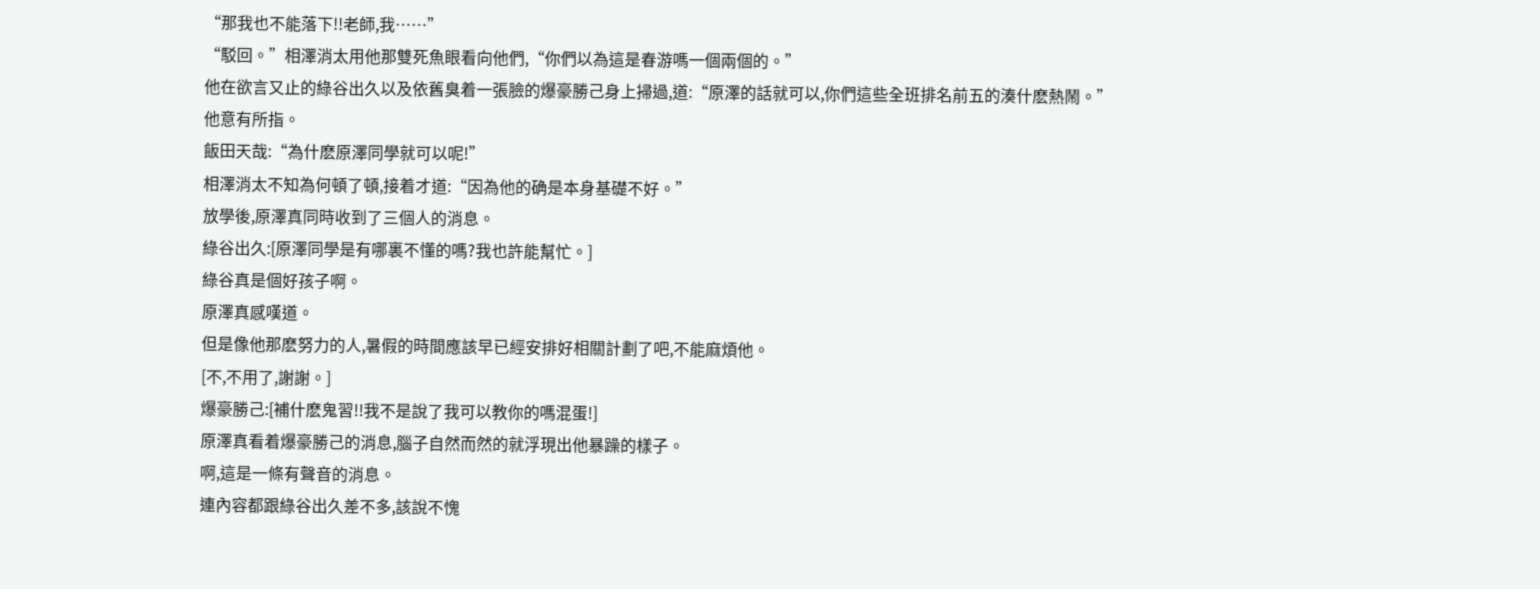“那我也不能落下!!老師,我……”
“駁回。”相澤消太用他那雙死魚眼看向他們,“你們以為這是春游嗎一個兩個的。”
他在欲言又止的綠谷出久以及依舊臭着一張臉的爆豪勝己身上掃過,道:“原澤的話就可以,你們這些全班排名前五的湊什麽熱鬧。”
他意有所指。
飯田天哉:“為什麽原澤同學就可以呢!”
相澤消太不知為何頓了頓,接着才道:“因為他的确是本身基礎不好。”
放學後,原澤真同時收到了三個人的消息。
綠谷出久:[原澤同學是有哪裏不懂的嗎?我也許能幫忙。]
綠谷真是個好孩子啊。
原澤真感嘆道。
但是像他那麽努力的人,暑假的時間應該早已經安排好相關計劃了吧,不能麻煩他。
[不,不用了,謝謝。]
爆豪勝己:[補什麽鬼習!!我不是說了我可以教你的嗎混蛋!]
原澤真看着爆豪勝己的消息,腦子自然而然的就浮現出他暴躁的樣子。
啊,這是一條有聲音的消息。
連內容都跟綠谷出久差不多,該說不愧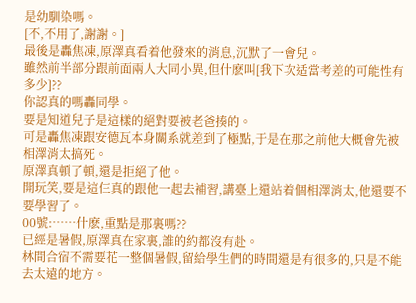是幼馴染嗎。
[不,不用了,謝謝。]
最後是轟焦凍,原澤真看着他發來的消息,沉默了一會兒。
雖然前半部分跟前面兩人大同小異,但什麽叫[我下次适當考差的可能性有多少]??
你認真的嗎轟同學。
要是知道兒子是這樣的絕對要被老爸揍的。
可是轟焦凍跟安德瓦本身關系就差到了極點,于是在那之前他大概會先被相澤消太搞死。
原澤真頓了頓,還是拒絕了他。
開玩笑,要是這仨真的跟他一起去補習,講臺上還站着個相澤消太,他還要不要學習了。
00號:……什麽,重點是那裏嗎??
已經是暑假,原澤真在家裏,誰的約都沒有赴。
林間合宿不需要花一整個暑假,留給學生們的時間還是有很多的,只是不能去太遠的地方。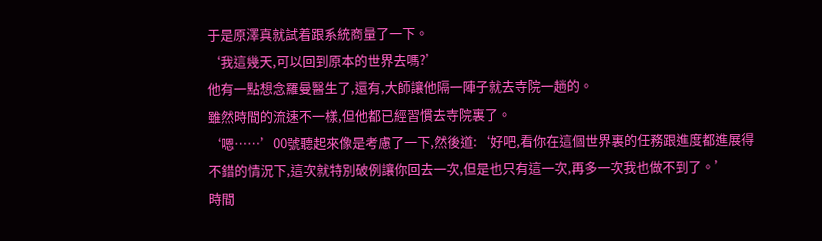于是原澤真就試着跟系統商量了一下。
‘我這幾天,可以回到原本的世界去嗎?’
他有一點想念羅曼醫生了,還有,大師讓他隔一陣子就去寺院一趟的。
雖然時間的流速不一樣,但他都已經習慣去寺院裏了。
‘嗯……’00號聽起來像是考慮了一下,然後道:‘好吧,看你在這個世界裏的任務跟進度都進展得不錯的情況下,這次就特別破例讓你回去一次,但是也只有這一次,再多一次我也做不到了。’
時間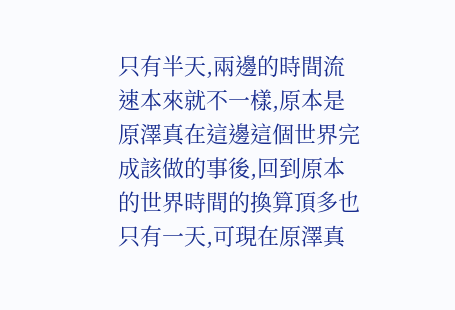只有半天,兩邊的時間流速本來就不一樣,原本是原澤真在這邊這個世界完成該做的事後,回到原本的世界時間的換算頂多也只有一天,可現在原澤真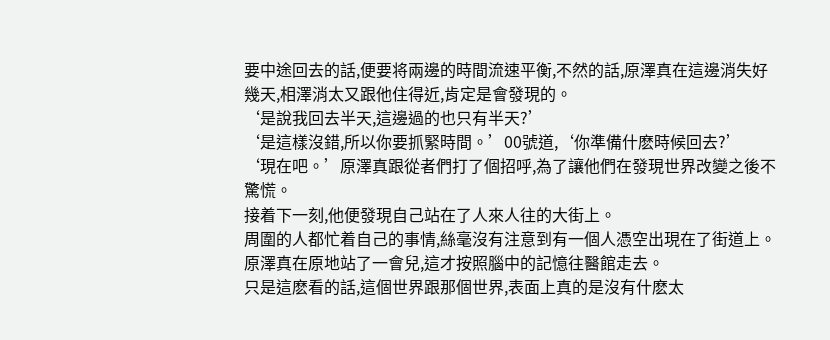要中途回去的話,便要将兩邊的時間流速平衡,不然的話,原澤真在這邊消失好幾天,相澤消太又跟他住得近,肯定是會發現的。
‘是說我回去半天,這邊過的也只有半天?’
‘是這樣沒錯,所以你要抓緊時間。’00號道,‘你準備什麽時候回去?’
‘現在吧。’原澤真跟從者們打了個招呼,為了讓他們在發現世界改變之後不驚慌。
接着下一刻,他便發現自己站在了人來人往的大街上。
周圍的人都忙着自己的事情,絲毫沒有注意到有一個人憑空出現在了街道上。
原澤真在原地站了一會兒,這才按照腦中的記憶往醫館走去。
只是這麽看的話,這個世界跟那個世界,表面上真的是沒有什麽太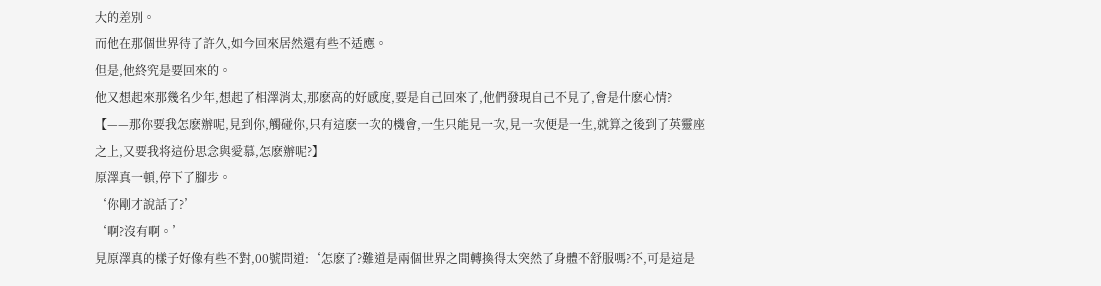大的差別。
而他在那個世界待了許久,如今回來居然還有些不适應。
但是,他終究是要回來的。
他又想起來那幾名少年,想起了相澤消太,那麽高的好感度,要是自己回來了,他們發現自己不見了,會是什麽心情?
【——那你要我怎麽辦呢,見到你,觸碰你,只有這麽一次的機會,一生只能見一次,見一次便是一生,就算之後到了英靈座之上,又要我将這份思念與愛慕,怎麽辦呢?】
原澤真一頓,停下了腳步。
‘你剛才說話了?’
‘啊?沒有啊。’
見原澤真的樣子好像有些不對,00號問道:‘怎麽了?難道是兩個世界之間轉換得太突然了身體不舒服嗎?不,可是這是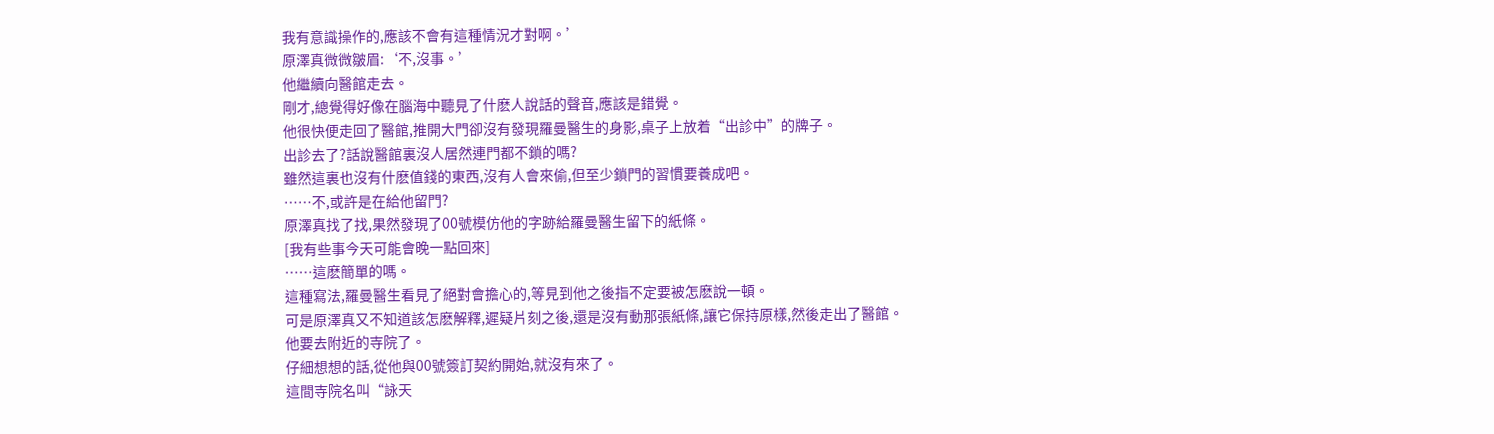我有意識操作的,應該不會有這種情況才對啊。’
原澤真微微皺眉:‘不,沒事。’
他繼續向醫館走去。
剛才,總覺得好像在腦海中聽見了什麽人說話的聲音,應該是錯覺。
他很快便走回了醫館,推開大門卻沒有發現羅曼醫生的身影,桌子上放着“出診中”的牌子。
出診去了?話說醫館裏沒人居然連門都不鎖的嗎?
雖然這裏也沒有什麽值錢的東西,沒有人會來偷,但至少鎖門的習慣要養成吧。
……不,或許是在給他留門?
原澤真找了找,果然發現了00號模仿他的字跡給羅曼醫生留下的紙條。
[我有些事今天可能會晚一點回來]
……這麽簡單的嗎。
這種寫法,羅曼醫生看見了絕對會擔心的,等見到他之後指不定要被怎麽說一頓。
可是原澤真又不知道該怎麽解釋,遲疑片刻之後,還是沒有動那張紙條,讓它保持原樣,然後走出了醫館。
他要去附近的寺院了。
仔細想想的話,從他與00號簽訂契約開始,就沒有來了。
這間寺院名叫“詠天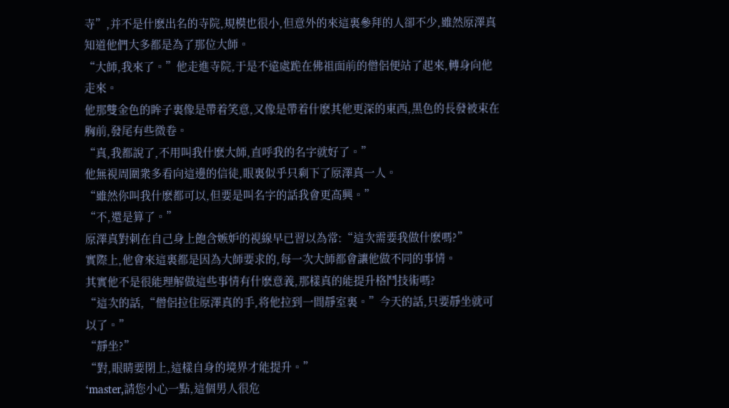寺”,并不是什麽出名的寺院,規模也很小,但意外的來這裏參拜的人卻不少,雖然原澤真知道他們大多都是為了那位大師。
“大師,我來了。”他走進寺院,于是不遠處跪在佛祖面前的僧侶便站了起來,轉身向他走來。
他那雙金色的眸子裏像是帶着笑意,又像是帶着什麽其他更深的東西,黑色的長發被束在胸前,發尾有些微卷。
“真,我都說了,不用叫我什麽大師,直呼我的名字就好了。”
他無視周圍衆多看向這邊的信徒,眼裏似乎只剩下了原澤真一人。
“雖然你叫我什麽都可以,但要是叫名字的話我會更高興。”
“不,還是算了。”
原澤真對刺在自己身上飽含嫉妒的視線早已習以為常:“這次需要我做什麽嗎?”
實際上,他會來這裏都是因為大師要求的,每一次大師都會讓他做不同的事情。
其實他不是很能理解做這些事情有什麽意義,那樣真的能提升格鬥技術嗎?
“這次的話,“僧侶拉住原澤真的手,将他拉到一間靜室裏。”今天的話,只要靜坐就可以了。”
“靜坐?”
“對,眼睛要閉上,這樣自身的境界才能提升。”
‘master,請您小心一點,這個男人很危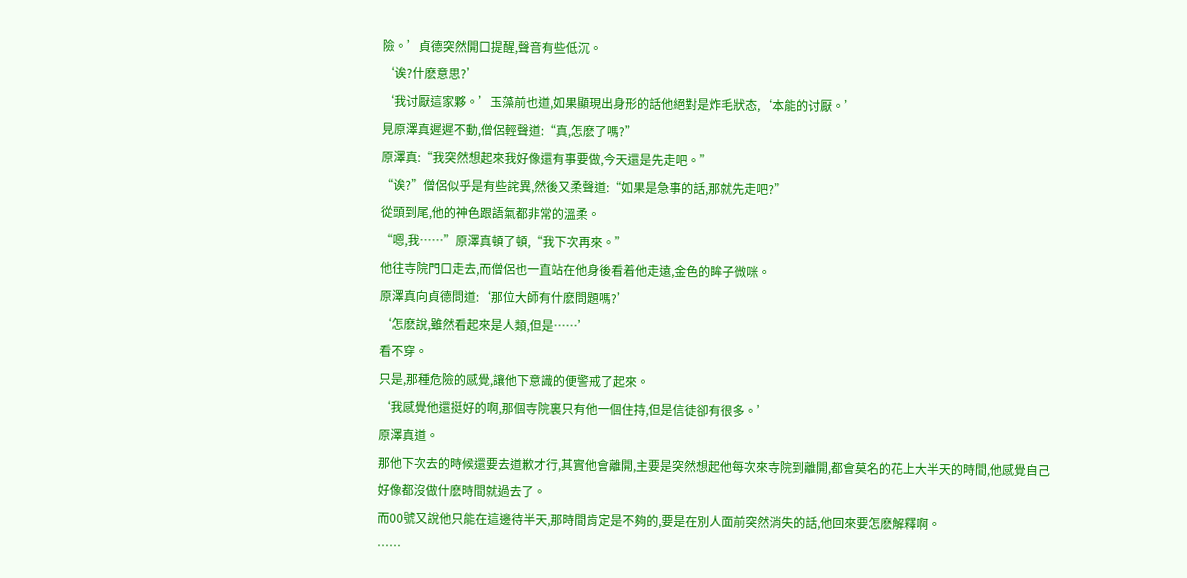險。’貞德突然開口提醒,聲音有些低沉。
‘诶?什麽意思?’
‘我讨厭這家夥。’玉藻前也道,如果顯現出身形的話他絕對是炸毛狀态,‘本能的讨厭。’
見原澤真遲遲不動,僧侶輕聲道:“真,怎麽了嗎?”
原澤真:“我突然想起來我好像還有事要做,今天還是先走吧。”
“诶?”僧侶似乎是有些詫異,然後又柔聲道:“如果是急事的話,那就先走吧?”
從頭到尾,他的神色跟語氣都非常的溫柔。
“嗯,我……”原澤真頓了頓,“我下次再來。”
他往寺院門口走去,而僧侶也一直站在他身後看着他走遠,金色的眸子微咪。
原澤真向貞德問道:‘那位大師有什麽問題嗎?’
‘怎麽說,雖然看起來是人類,但是……’
看不穿。
只是,那種危險的感覺,讓他下意識的便警戒了起來。
‘我感覺他還挺好的啊,那個寺院裏只有他一個住持,但是信徒卻有很多。’
原澤真道。
那他下次去的時候還要去道歉才行,其實他會離開,主要是突然想起他每次來寺院到離開,都會莫名的花上大半天的時間,他感覺自己好像都沒做什麽時間就過去了。
而00號又說他只能在這邊待半天,那時間肯定是不夠的,要是在別人面前突然消失的話,他回來要怎麽解釋啊。
……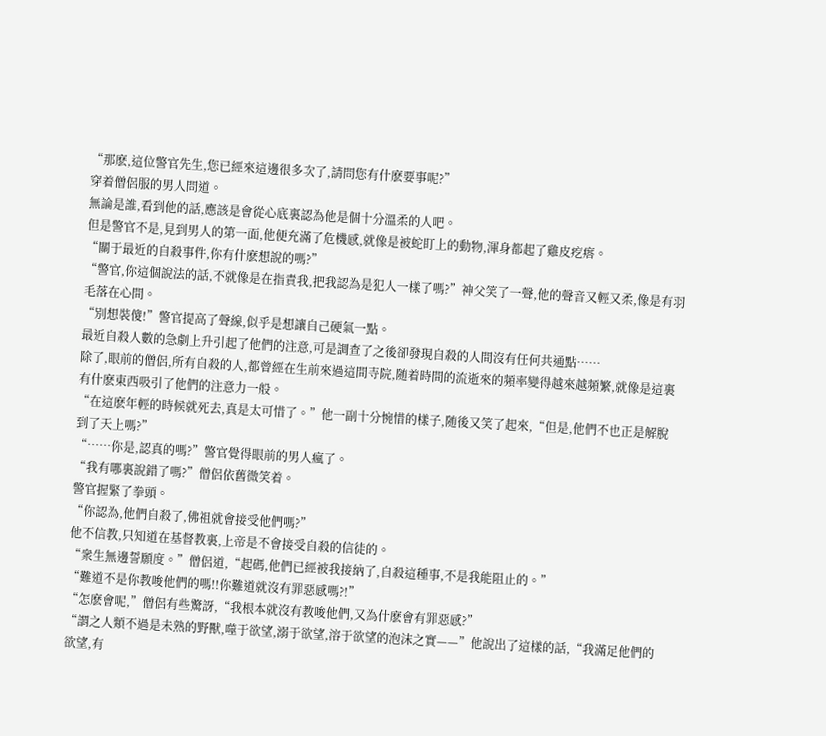“那麽,這位警官先生,您已經來這邊很多次了,請問您有什麽要事呢?”
穿着僧侶服的男人問道。
無論是誰,看到他的話,應該是會從心底裏認為他是個十分溫柔的人吧。
但是警官不是,見到男人的第一面,他便充滿了危機感,就像是被蛇盯上的動物,渾身都起了雞皮疙瘩。
“關于最近的自殺事件,你有什麽想說的嗎?”
“警官,你這個說法的話,不就像是在指責我,把我認為是犯人一樣了嗎?”神父笑了一聲,他的聲音又輕又柔,像是有羽毛落在心間。
“別想裝傻!”警官提高了聲線,似乎是想讓自己硬氣一點。
最近自殺人數的急劇上升引起了他們的注意,可是調查了之後卻發現自殺的人間沒有任何共通點……
除了,眼前的僧侶,所有自殺的人,都曾經在生前來過這間寺院,随着時間的流逝來的頻率變得越來越頻繁,就像是這裏有什麽東西吸引了他們的注意力一般。
“在這麽年輕的時候就死去,真是太可惜了。”他一副十分惋惜的樣子,随後又笑了起來,“但是,他們不也正是解脫到了天上嗎?”
“……你是,認真的嗎?”警官覺得眼前的男人瘋了。
“我有哪裏說錯了嗎?”僧侶依舊微笑着。
警官握緊了拳頭。
“你認為,他們自殺了,佛祖就會接受他們嗎?”
他不信教,只知道在基督教裏,上帝是不會接受自殺的信徒的。
“衆生無邊誓願度。”僧侶道,“起碼,他們已經被我接納了,自殺這種事,不是我能阻止的。”
“難道不是你教唆他們的嗎!!你難道就沒有罪惡感嗎?!”
“怎麽會呢,”僧侶有些驚訝,“我根本就沒有教唆他們,又為什麽會有罪惡感?”
“謂之人類不過是未熟的野獸,噬于欲望,溺于欲望,溶于欲望的泡沫之實——”他說出了這樣的話,“我滿足他們的欲望,有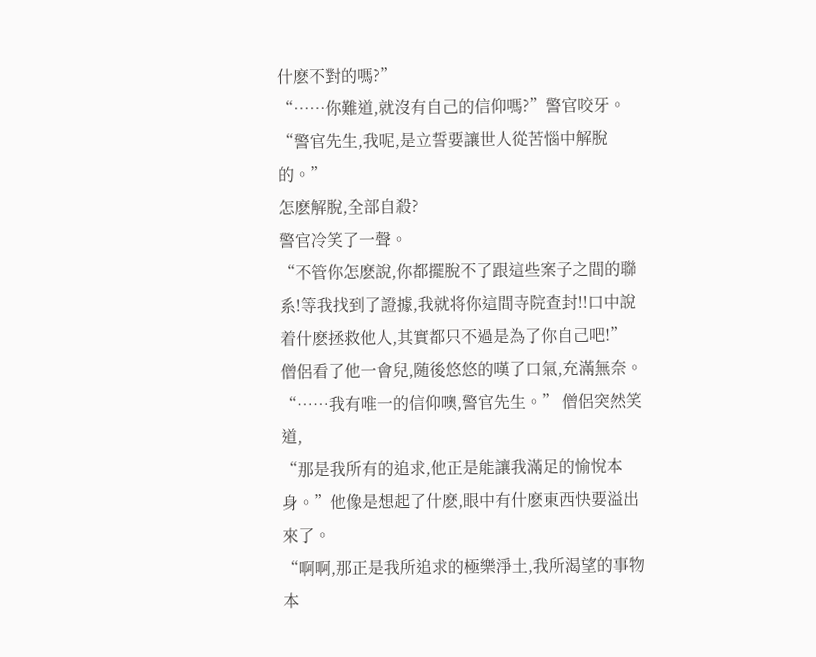什麽不對的嗎?”
“……你難道,就沒有自己的信仰嗎?”警官咬牙。
“警官先生,我呢,是立誓要讓世人從苦惱中解脫的。”
怎麽解脫,全部自殺?
警官冷笑了一聲。
“不管你怎麽說,你都擺脫不了跟這些案子之間的聯系!等我找到了證據,我就将你這間寺院查封!!口中說着什麽拯救他人,其實都只不過是為了你自己吧!”
僧侶看了他一會兒,随後悠悠的嘆了口氣,充滿無奈。
“……我有唯一的信仰噢,警官先生。” 僧侶突然笑道,
“那是我所有的追求,他正是能讓我滿足的愉悅本身。”他像是想起了什麽,眼中有什麽東西快要溢出來了。
“啊啊,那正是我所追求的極樂淨土,我所渴望的事物本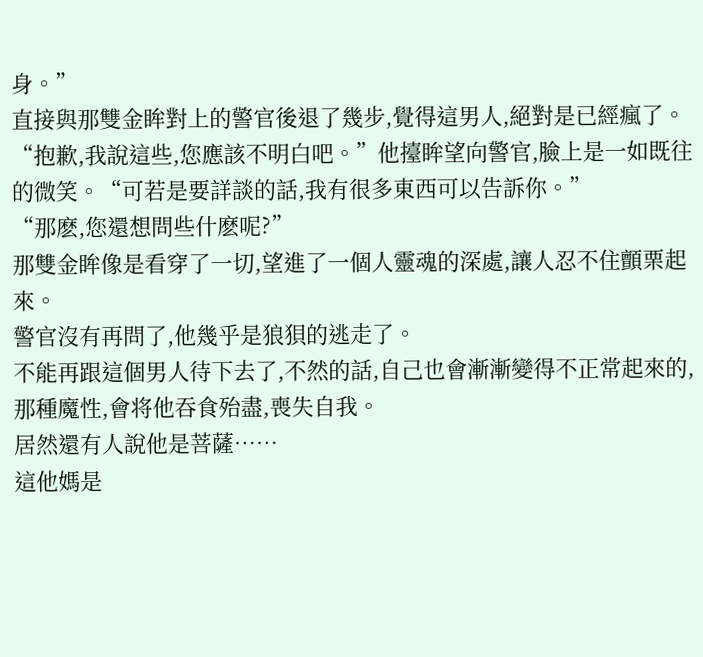身。”
直接與那雙金眸對上的警官後退了幾步,覺得這男人,絕對是已經瘋了。
“抱歉,我說這些,您應該不明白吧。”他擡眸望向警官,臉上是一如既往的微笑。“可若是要詳談的話,我有很多東西可以告訴你。”
“那麽,您還想問些什麽呢?”
那雙金眸像是看穿了一切,望進了一個人靈魂的深處,讓人忍不住顫栗起來。
警官沒有再問了,他幾乎是狼狽的逃走了。
不能再跟這個男人待下去了,不然的話,自己也會漸漸變得不正常起來的,那種魔性,會将他吞食殆盡,喪失自我。
居然還有人說他是菩薩……
這他媽是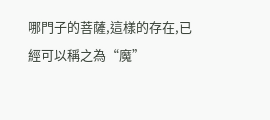哪門子的菩薩,這樣的存在,已經可以稱之為“魔”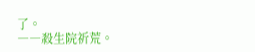了。
――殺生院祈荒。